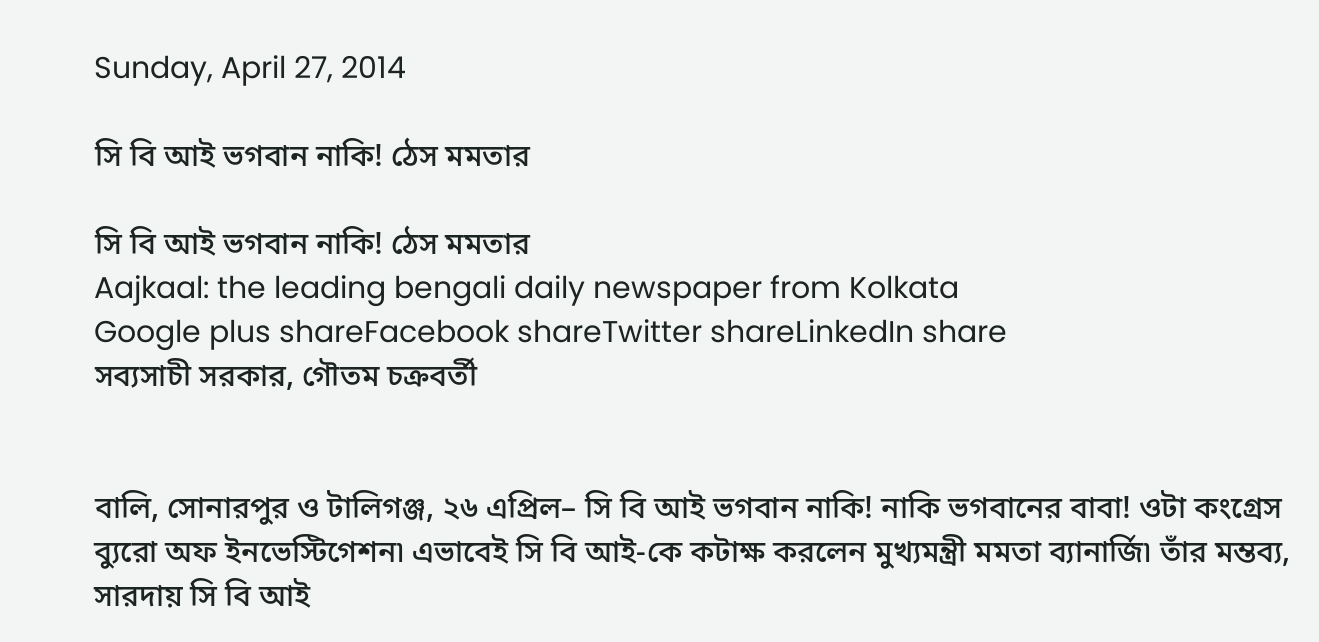Sunday, April 27, 2014

সি বি আই ভগবান নাকি! ঠেস মমতার

সি বি আই ভগবান নাকি! ঠেস মমতার
Aajkaal: the leading bengali daily newspaper from Kolkata
Google plus shareFacebook shareTwitter shareLinkedIn share
সব্যসাচী সরকার, গৌতম চক্রবর্তী


বালি, সোনারপুর ও টালিগঞ্জ, ২৬ এপ্রিল– সি বি আই ভগবান নাকি! নাকি ভগবানের বাবা! ওটা কংগ্রেস ব্যুরো অফ ইনভেস্টিগেশন৷‌ এভাবেই সি বি আই-কে কটাক্ষ করলেন মুখ্যমন্ত্রী মমতা ব্যানার্জি৷‌ তাঁর মম্তব্য, সারদায় সি বি আই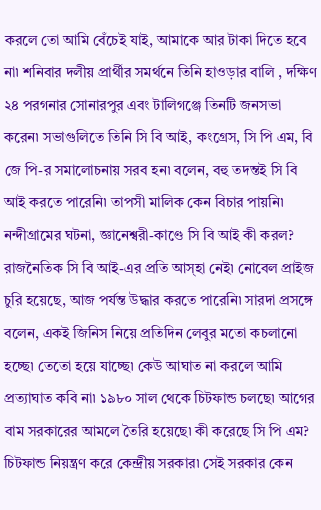করলে তো আমি বেঁচেই যাই, আমাকে আর টাকা দিতে হবে না৷‌ শনিবার দলীয় প্রার্থীর সমর্থনে তিনি হাওড়ার বালি , দক্ষিণ ২৪ পরগনার সোনারপুর এবং টালিগঞ্জে তিনটি জনসভা করেন৷‌ সভাগুলিতে তিনি সি বি আই, কংগ্রেস, সি পি এম, বি জে পি-র সমালোচনায় সরব হন৷‌ বলেন, বহু তদম্তই সি বি আই করতে পারেনি৷‌ তাপসী মালিক কেন বিচার পায়নি৷‌ নন্দীগ্রামের ঘটনা, জ্ঞানেশ্বরী-কাণ্ডে সি বি আই কী করল? রাজনৈতিক সি বি আই-এর প্রতি আস্হা নেই৷‌ নোবেল প্রাইজ চুরি হয়েছে, আজ পর্যম্ত উদ্ধার করতে পারেনি৷‌ সারদা প্রসঙ্গে বলেন, একই জিনিস নিয়ে প্রতিদিন লেবুর মতো কচলানো হচ্ছে৷‌ তেতো হয়ে যাচ্ছে৷‌ কেউ আঘাত না করলে আমি প্রত্যাঘাত কবি না৷‌ ১৯৮০ সাল থেকে চিটফান্ড চলছে৷‌ আগের বাম সরকারের আমলে তৈরি হয়েছে৷‌ কী করেছে সি পি এম? চিটফান্ড নিয়ন্ত্রণ করে কেন্দ্রীয় সরকার৷‌ সেই সরকার কেন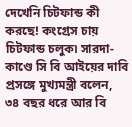দেখেনি চিটফান্ড কী করছে! কংগ্রেস চায় চিটফান্ড চলুক৷‌ সারদা-কাণ্ডে সি বি আইয়ের দাবি প্রসঙ্গে মুখ্যমন্ত্রী বলেন, ৩৪ বছর ধরে আর বি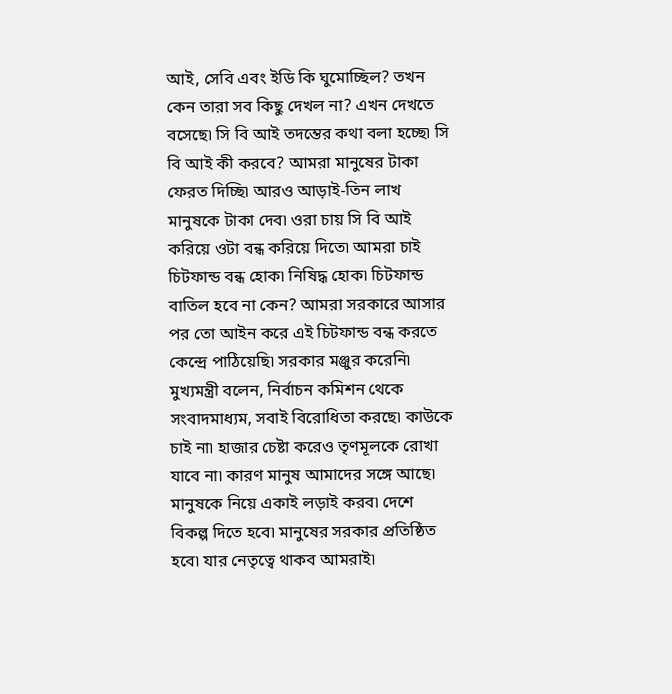আই, সেবি এবং ইডি কি ঘুমোচ্ছিল? তখন কেন তারা সব কিছু দেখল না? এখন দেখতে বসেছে৷‌ সি বি আই তদম্তের কথা বলা হচ্ছে৷‌ সি বি আই কী করবে? আমরা মানুষের টাকা ফেরত দিচ্ছি৷‌ আরও আড়াই-তিন লাখ মানুষকে টাকা দেব৷‌ ওরা চায় সি বি আই করিয়ে ওটা বন্ধ করিয়ে দিতে৷‌ আমরা চাই চিটফান্ড বন্ধ হোক৷‌ নিষিদ্ধ হোক৷‌ চিটফান্ড বাতিল হবে না কেন? আমরা সরকারে আসার পর তো আইন করে এই চিটফান্ড বন্ধ করতে কেন্দ্রে পাঠিয়েছি৷‌ সরকার মঞ্জুর করেনি৷‌ মুখ্যমন্ত্রী বলেন, নির্বাচন কমিশন থেকে সংবাদমাধ্যম, সবাই বিরোধিতা করছে৷‌ কাউকে চাই না৷‌ হাজার চেষ্টা করেও তৃণমূলকে রোখা যাবে না৷‌ কারণ মানুষ আমাদের সঙ্গে আছে৷‌ মানুষকে নিয়ে একাই লড়াই করব৷‌ দেশে বিকল্প দিতে হবে৷‌ মানুষের সরকার প্রতিষ্ঠিত হবে৷‌ যার নেতৃত্বে থাকব আমরাই৷‌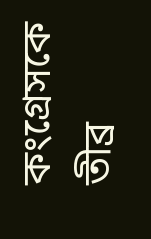কংগ্রেসকে তীব্র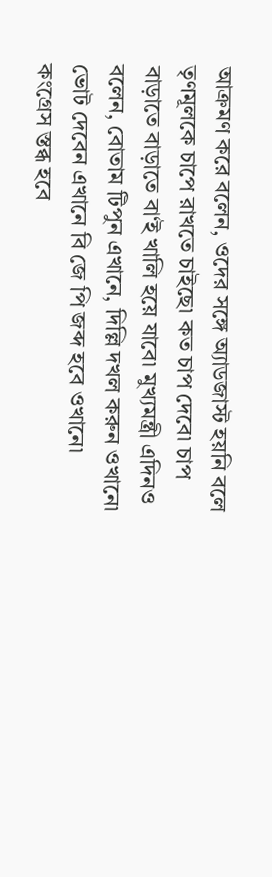আক্রমণ করে বলেন, ওদের সঙ্গে অ্যাডজাস্ট হয়নি বলে তৃণমূলকে চাপে রাখতে চাইছে৷‌ কত চাপ দেবে৷‌ চাপ বাড়াতে বাড়াতে বা‘ই খালি হয়ে যাবে৷‌ মুখ্যমন্ত্রী এদিনও বলেন, বোতাম টিপুন এখানে, দিল্লি দখল করুন ওখানে৷‌ ভোট দেবেন এখানে বি জে পি জব্দ হবে ওখানে৷‌ কংগ্রেস স্তব্ধ হবে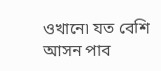ওখানে৷‌ যত বেশি আসন পাব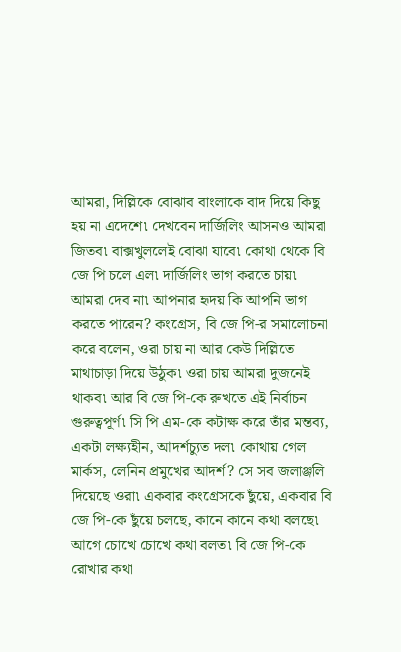আমরা, দিল্লিকে বোঝাব বাংলাকে বাদ দিয়ে কিছু হয় না এদেশে৷‌ দেখবেন দার্জিলিং আসনও আমরা জিতব৷‌ বাক্সখুললেই বোঝা যাবে৷‌ কোথা থেকে বি জে পি চলে এল৷‌ দার্জিলিং ভাগ করতে চায়৷‌ আমরা দেব না৷‌ আপনার হৃদয় কি আপনি ভাগ করতে পারেন? কংগ্রেস, বি জে পি-র সমালোচনা করে বলেন, ওরা চায় না আর কেউ দিল্লিতে মাথাচাড়া দিয়ে উঠুক৷‌ ওরা চায় আমরা দুজনেই থাকব৷‌ আর বি জে পি-কে রুখতে এই নির্বাচন গুরুত্বপূর্ণ৷‌ সি পি এম-কে কটাক্ষ করে তাঁর মম্তব্য, একটা লক্ষ্যহীন, আদর্শচ্যুত দল৷‌ কোথায় গেল মার্কস, লেনিন প্রমুখের আদর্শ? সে সব জলাঞ্জলি দিয়েছে ওরা৷‌ একবার কংগ্রেসকে ছুঁয়ে, একবার বি জে পি-কে ছুঁয়ে চলছে, কানে কানে কথা বলছে৷‌ আগে চোখে চোখে কথা বলত৷‌ বি জে পি-কে রোখার কথা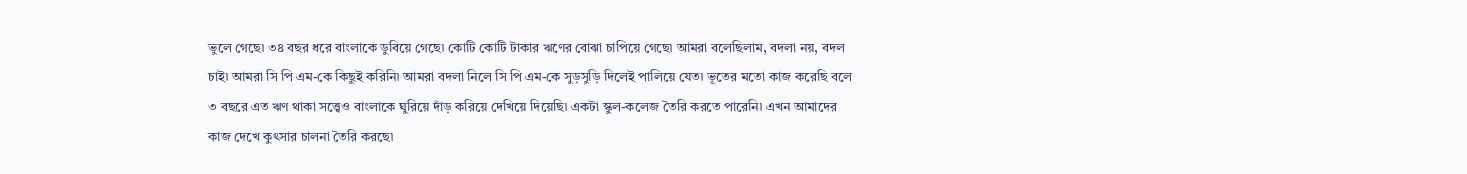ভুলে গেছে৷‌ ৩৪ বছর ধরে বাংলাকে ডুবিয়ে গেছে৷‌ কোটি কোটি টাকার ঋণের বোঝা চাপিয়ে গেছে৷‌ আমরা বলেছিলাম, বদলা নয়, বদল চাই৷‌ আমরা সি পি এম-কে কিছুই করিনি৷‌ আমরা বদলা নিলে সি পি এম-কে সুড়সুড়ি দিলেই পালিয়ে যেত৷‌ ভূতের মতো কাজ করেছি বলে ৩ বছরে এত ঋণ থাকা সত্ত্বেও বাংলাকে ঘুরিয়ে দাঁড় করিয়ে দেখিয়ে দিয়েছি৷‌ একটা স্কুল-কলেজ তৈরি করতে পারেনি৷‌ এখন আমাদের কাজ দেখে কুৎসার চালনা তৈরি করছে৷‌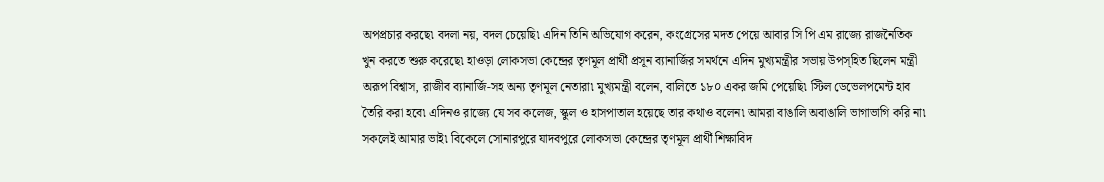অপপ্রচার করছে৷‌ বদলা নয়, বদল চেয়েছি৷‌ এদিন তিনি অভিযোগ করেন, কংগ্রেসের মদত পেয়ে আবার সি পি এম রাজ্যে রাজনৈতিক খুন করতে শুরু করেছে৷‌ হাওড়া লোকসভা কেন্দ্রের তৃণমূল প্রার্থী প্রসূন ব্যানার্জির সমর্থনে এদিন মুখ্যমন্ত্রীর সভায় উপস্হিত ছিলেন মন্ত্রী অরূপ বিশ্বাস, রাজীব ব্যানার্জি-সহ অন্য তৃণমূল নেতারা৷‌ মুখ্যমন্ত্রী বলেন, বালিতে ১৮০ একর জমি পেয়েছি৷‌ স্টিল ডেভেলপমেন্ট হাব তৈরি করা হবে৷‌ এদিনও রাজ্যে যে সব কলেজ, স্কুল ও হাসপাতাল হয়েছে তার কথাও বলেন৷‌ আমরা বাঙালি অবাঙালি ভাগাভাগি করি না৷‌ সকলেই আমার ভাই৷‌ বিকেলে সোনারপুরে যাদবপুরে লোকসভা কেন্দ্রের তৃণমূল প্রার্থী শিক্ষাবিদ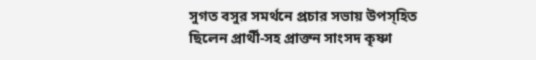সুগত বসুর সমর্থনে প্রচার সভায় উপস্হিত ছিলেন প্রার্থী-সহ প্রাক্তন সাংসদ কৃষ্ণা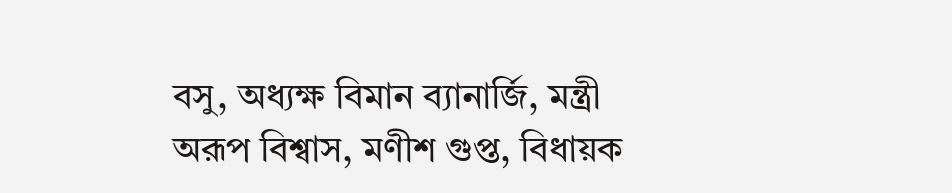বসু, অধ্যক্ষ বিমান ব্যানার্জি, মন্ত্রী অরূপ বিশ্বাস, মণীশ গুপ্ত, বিধায়ক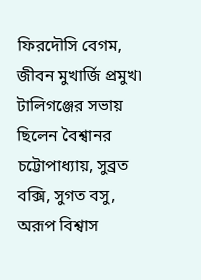ফিরদৌসি বেগম, জীবন মুখার্জি প্রমুখ৷‌ টালিগঞ্জের সভায় ছিলেন বৈশ্বানর চট্টোপাধ্যায়, সুব্রত বক্সি, সুগত বসু, অরূপ বিশ্বাস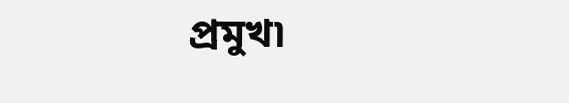প্রমুখ৷‌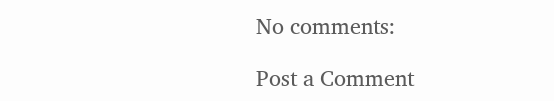No comments:

Post a Comment